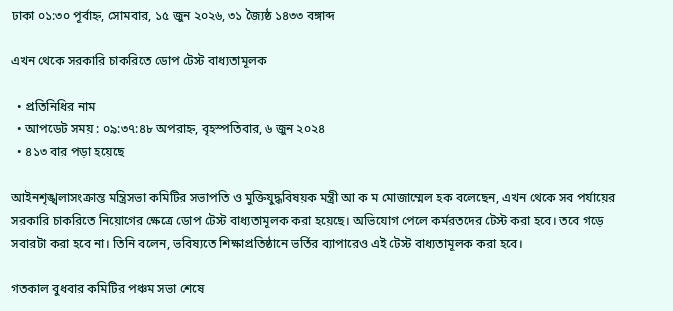ঢাকা ০১:৩০ পূর্বাহ্ন, সোমবার, ১৫ জুন ২০২৬, ৩১ জ্যৈষ্ঠ ১৪৩৩ বঙ্গাব্দ

এখন থেকে সরকারি চাকরিতে ডোপ টেস্ট বাধ্যতামূলক

  • প্রতিনিধির নাম
  • আপডেট সময় : ০৯:৩৭:৪৮ অপরাহ্ন, বৃহস্পতিবার, ৬ জুন ২০২৪
  • ৪১৩ বার পড়া হয়েছে

আইনশৃঙ্খলাসংক্রান্ত মন্ত্রিসভা কমিটির সভাপতি ও মুক্তিযুদ্ধবিষয়ক মন্ত্রী আ ক ম মোজাম্মেল হক বলেছেন, এখন থেকে সব পর্যায়ের সরকারি চাকরিতে নিয়োগের ক্ষেত্রে ডোপ টেস্ট বাধ্যতামূলক করা হয়েছে। অভিযোগ পেলে কর্মরতদের টেস্ট করা হবে। তবে গড়ে সবারটা করা হবে না। তিনি বলেন, ভবিষ্যতে শিক্ষাপ্রতিষ্ঠানে ভর্তির ব্যাপারেও এই টেস্ট বাধ্যতামূলক করা হবে।

গতকাল বুধবার কমিটির পঞ্চম সভা শেষে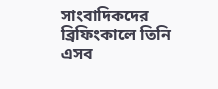সাংবাদিকদের ব্রিফিংকালে তিনি এসব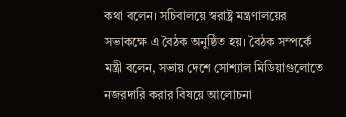কথা বলেন। সচিবালয়ে স্বরাষ্ট্র মন্ত্রণালয়ের সভাকক্ষে এ বৈঠক অনুষ্ঠিত হয়। বৈঠক সম্পর্কে মন্ত্রী বলেন, সভায় দেশে সোশ্যাল মিডিয়াগুলোতে নজরদারি করার বিষয়ে আলোচনা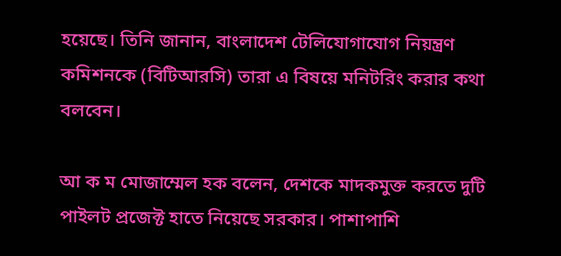হয়েছে। তিনি জানান, বাংলাদেশ টেলিযোগাযোগ নিয়ন্ত্রণ কমিশনকে (বিটিআরসি) তারা এ বিষয়ে মনিটরিং করার কথা বলবেন।

আ ক ম মোজাম্মেল হক বলেন, দেশকে মাদকমুক্ত করতে দুটি পাইলট প্রজেক্ট হাতে নিয়েছে সরকার। পাশাপাশি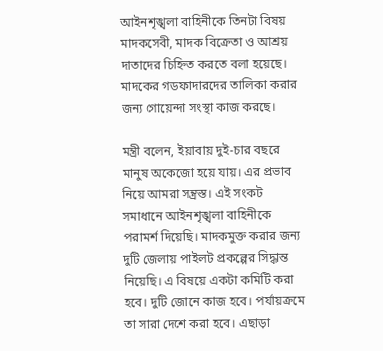আইনশৃঙ্খলা বাহিনীকে তিনটা বিষয় মাদকসেবী, মাদক বিক্রেতা ও আশ্রয় দাতাদের চিহ্নিত করতে বলা হয়েছে। মাদকের গডফাদারদের তালিকা করার জন্য গোয়েন্দা সংস্থা কাজ করছে।

মন্ত্রী বলেন, ইয়াবায় দুই-চার বছরে মানুষ অকেজো হয়ে যায়। এর প্রভাব নিয়ে আমরা সন্ত্রস্ত। এই সংকট সমাধানে আইনশৃঙ্খলা বাহিনীকে পরামর্শ দিয়েছি। মাদকমুক্ত করার জন্য দুটি জেলায় পাইলট প্রকল্পের সিদ্ধান্ত নিয়েছি। এ বিষয়ে একটা কমিটি করা হবে। দুটি জোনে কাজ হবে। পর্যায়ক্রমে তা সারা দেশে করা হবে। এছাড়া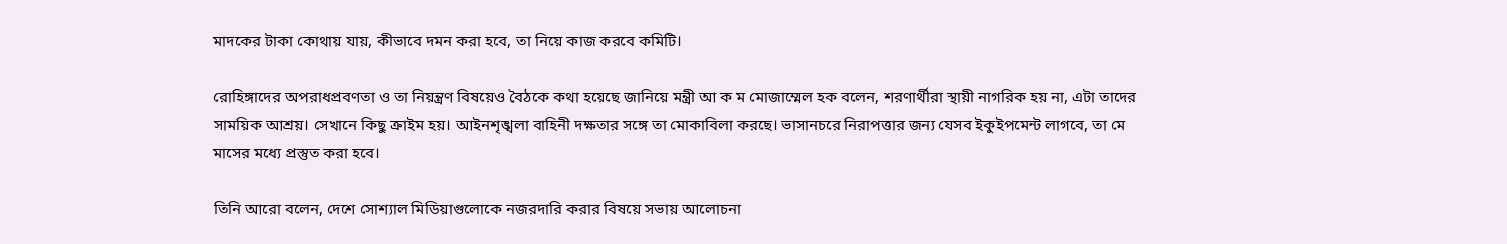মাদকের টাকা কোথায় যায়, কীভাবে দমন করা হবে, তা নিয়ে কাজ করবে কমিটি।

রোহিঙ্গাদের অপরাধপ্রবণতা ও তা নিয়ন্ত্রণ বিষয়েও বৈঠকে কথা হয়েছে জানিয়ে মন্ত্রী আ ক ম মোজাম্মেল হক বলেন, শরণার্থীরা স্থায়ী নাগরিক হয় না, এটা তাদের সাময়িক আশ্রয়। সেখানে কিছু ক্রাইম হয়। আইনশৃঙ্খলা বাহিনী দক্ষতার সঙ্গে তা মোকাবিলা করছে। ভাসানচরে নিরাপত্তার জন্য যেসব ইকুইপমেন্ট লাগবে, তা মে মাসের মধ্যে প্রস্তুত করা হবে।

তিনি আরো বলেন, দেশে সোশ্যাল মিডিয়াগুলোকে নজরদারি করার বিষয়ে সভায় আলোচনা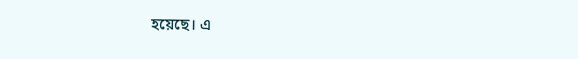হয়েছে। এ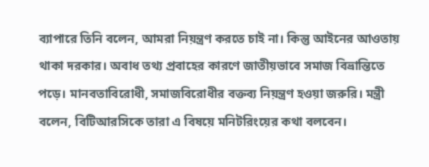ব্যাপারে তিনি বলেন, আমরা নিয়ন্ত্রণ করতে চাই না। কিন্তু আইনের আওতায় থাকা দরকার। অবাধ তথ্য প্রবাহের কারণে জাতীয়ভাবে সমাজ বিভ্রান্তিতে পড়ে। মানবতাবিরোধী, সমাজবিরোধীর বক্তব্য নিয়ন্ত্রণ হওয়া জরুরি। মন্ত্রী বলেন, বিটিআরসিকে তারা এ বিষয়ে মনিটরিংয়ের কথা বলবেন।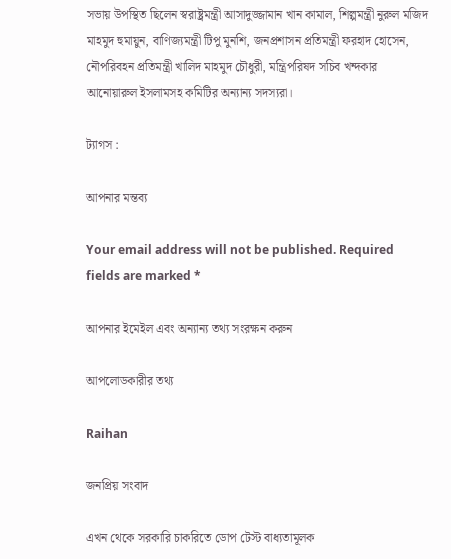সভায় উপস্থিত ছিলেন স্বরাষ্ট্রমন্ত্রী আসাদুজ্জামান খান কামাল, শিল্পমন্ত্রী নুরুল মজিদ মাহমুদ হুমায়ুন, বাণিজ্যমন্ত্রী টিপু মুনশি, জনপ্রশাসন প্রতিমন্ত্রী ফরহাদ হোসেন, নৌপরিবহন প্রতিমন্ত্রী খালিদ মাহমুদ চৌধুরী, মন্ত্রিপরিষদ সচিব খন্দকার আনোয়ারুল ইসলামসহ কমিটির অন্যান্য সদস্যরা।

ট্যাগস :

আপনার মন্তব্য

Your email address will not be published. Required fields are marked *

আপনার ইমেইল এবং অন্যান্য তথ্য সংরক্ষন করুন

আপলোডকারীর তথ্য

Raihan

জনপ্রিয় সংবাদ

এখন থেকে সরকারি চাকরিতে ডোপ টেস্ট বাধ্যতামূলক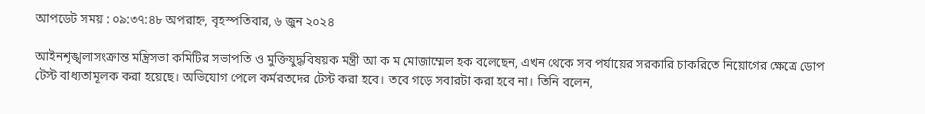আপডেট সময় : ০৯:৩৭:৪৮ অপরাহ্ন, বৃহস্পতিবার, ৬ জুন ২০২৪

আইনশৃঙ্খলাসংক্রান্ত মন্ত্রিসভা কমিটির সভাপতি ও মুক্তিযুদ্ধবিষয়ক মন্ত্রী আ ক ম মোজাম্মেল হক বলেছেন, এখন থেকে সব পর্যায়ের সরকারি চাকরিতে নিয়োগের ক্ষেত্রে ডোপ টেস্ট বাধ্যতামূলক করা হয়েছে। অভিযোগ পেলে কর্মরতদের টেস্ট করা হবে। তবে গড়ে সবারটা করা হবে না। তিনি বলেন,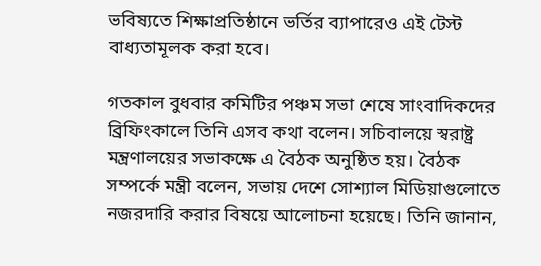ভবিষ্যতে শিক্ষাপ্রতিষ্ঠানে ভর্তির ব্যাপারেও এই টেস্ট বাধ্যতামূলক করা হবে।

গতকাল বুধবার কমিটির পঞ্চম সভা শেষে সাংবাদিকদের ব্রিফিংকালে তিনি এসব কথা বলেন। সচিবালয়ে স্বরাষ্ট্র মন্ত্রণালয়ের সভাকক্ষে এ বৈঠক অনুষ্ঠিত হয়। বৈঠক সম্পর্কে মন্ত্রী বলেন, সভায় দেশে সোশ্যাল মিডিয়াগুলোতে নজরদারি করার বিষয়ে আলোচনা হয়েছে। তিনি জানান,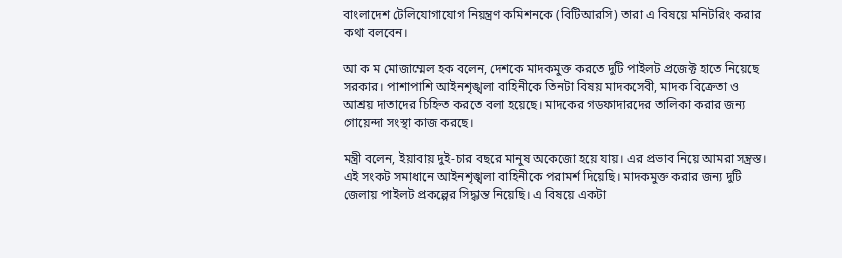বাংলাদেশ টেলিযোগাযোগ নিয়ন্ত্রণ কমিশনকে (বিটিআরসি) তারা এ বিষয়ে মনিটরিং করার কথা বলবেন।

আ ক ম মোজাম্মেল হক বলেন, দেশকে মাদকমুক্ত করতে দুটি পাইলট প্রজেক্ট হাতে নিয়েছে সরকার। পাশাপাশি আইনশৃঙ্খলা বাহিনীকে তিনটা বিষয় মাদকসেবী, মাদক বিক্রেতা ও আশ্রয় দাতাদের চিহ্নিত করতে বলা হয়েছে। মাদকের গডফাদারদের তালিকা করার জন্য গোয়েন্দা সংস্থা কাজ করছে।

মন্ত্রী বলেন, ইয়াবায় দুই-চার বছরে মানুষ অকেজো হয়ে যায়। এর প্রভাব নিয়ে আমরা সন্ত্রস্ত। এই সংকট সমাধানে আইনশৃঙ্খলা বাহিনীকে পরামর্শ দিয়েছি। মাদকমুক্ত করার জন্য দুটি জেলায় পাইলট প্রকল্পের সিদ্ধান্ত নিয়েছি। এ বিষয়ে একটা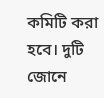কমিটি করা হবে। দুটি জোনে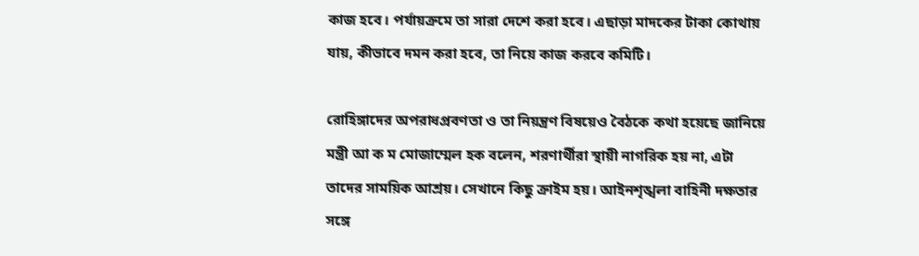কাজ হবে। পর্যায়ক্রমে তা সারা দেশে করা হবে। এছাড়া মাদকের টাকা কোথায় যায়, কীভাবে দমন করা হবে, তা নিয়ে কাজ করবে কমিটি।

রোহিঙ্গাদের অপরাধপ্রবণতা ও তা নিয়ন্ত্রণ বিষয়েও বৈঠকে কথা হয়েছে জানিয়ে মন্ত্রী আ ক ম মোজাম্মেল হক বলেন, শরণার্থীরা স্থায়ী নাগরিক হয় না, এটা তাদের সাময়িক আশ্রয়। সেখানে কিছু ক্রাইম হয়। আইনশৃঙ্খলা বাহিনী দক্ষতার সঙ্গে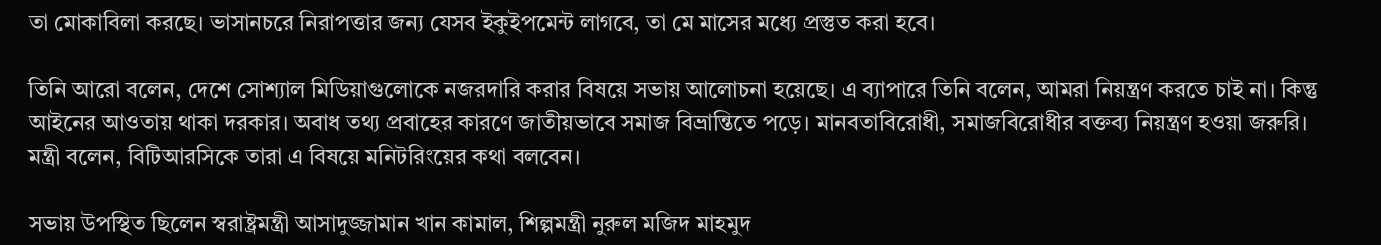তা মোকাবিলা করছে। ভাসানচরে নিরাপত্তার জন্য যেসব ইকুইপমেন্ট লাগবে, তা মে মাসের মধ্যে প্রস্তুত করা হবে।

তিনি আরো বলেন, দেশে সোশ্যাল মিডিয়াগুলোকে নজরদারি করার বিষয়ে সভায় আলোচনা হয়েছে। এ ব্যাপারে তিনি বলেন, আমরা নিয়ন্ত্রণ করতে চাই না। কিন্তু আইনের আওতায় থাকা দরকার। অবাধ তথ্য প্রবাহের কারণে জাতীয়ভাবে সমাজ বিভ্রান্তিতে পড়ে। মানবতাবিরোধী, সমাজবিরোধীর বক্তব্য নিয়ন্ত্রণ হওয়া জরুরি। মন্ত্রী বলেন, বিটিআরসিকে তারা এ বিষয়ে মনিটরিংয়ের কথা বলবেন।

সভায় উপস্থিত ছিলেন স্বরাষ্ট্রমন্ত্রী আসাদুজ্জামান খান কামাল, শিল্পমন্ত্রী নুরুল মজিদ মাহমুদ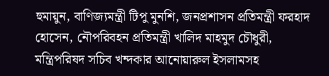হুমায়ুন, বাণিজ্যমন্ত্রী টিপু মুনশি, জনপ্রশাসন প্রতিমন্ত্রী ফরহাদ হোসেন, নৌপরিবহন প্রতিমন্ত্রী খালিদ মাহমুদ চৌধুরী, মন্ত্রিপরিষদ সচিব খন্দকার আনোয়ারুল ইসলামসহ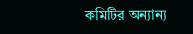কমিটির অন্যান্য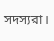সদস্যরা।